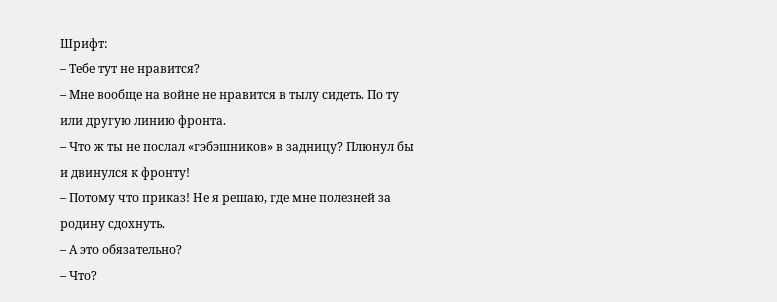Шрифт:
– Тебе тут не нравится?
– Мне вообще на войне не нравится в тылу сидеть. По ту или другую линию фронта.
– Что ж ты не послал «гэбэшников» в задницу? Плюнул бы и двинулся к фронту!
– Потому что приказ! Не я решаю, где мне полезней за родину сдохнуть.
– А это обязательно?
– Что?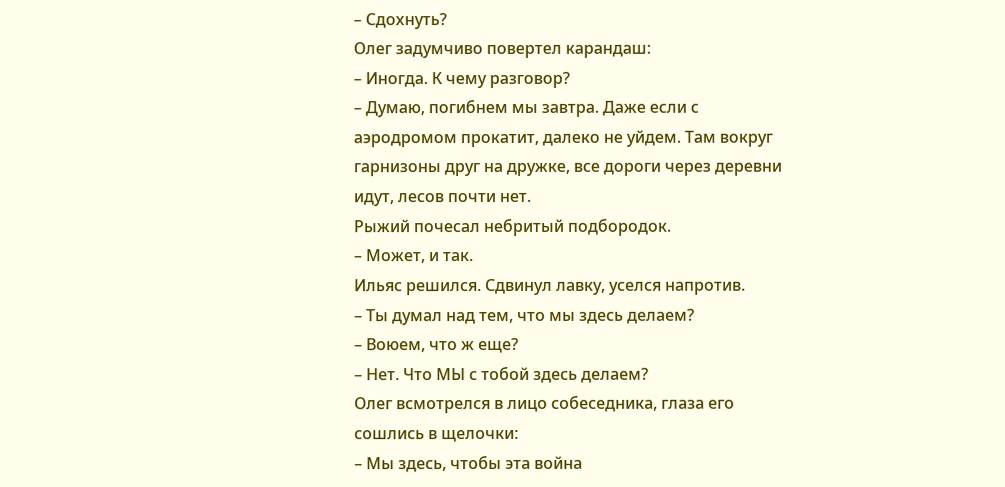– Сдохнуть?
Олег задумчиво повертел карандаш:
– Иногда. К чему разговор?
– Думаю, погибнем мы завтра. Даже если с аэродромом прокатит, далеко не уйдем. Там вокруг гарнизоны друг на дружке, все дороги через деревни идут, лесов почти нет.
Рыжий почесал небритый подбородок.
– Может, и так.
Ильяс решился. Сдвинул лавку, уселся напротив.
– Ты думал над тем, что мы здесь делаем?
– Воюем, что ж еще?
– Нет. Что МЫ с тобой здесь делаем?
Олег всмотрелся в лицо собеседника, глаза его сошлись в щелочки:
– Мы здесь, чтобы эта война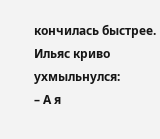кончилась быстрее.
Ильяс криво ухмыльнулся:
– А я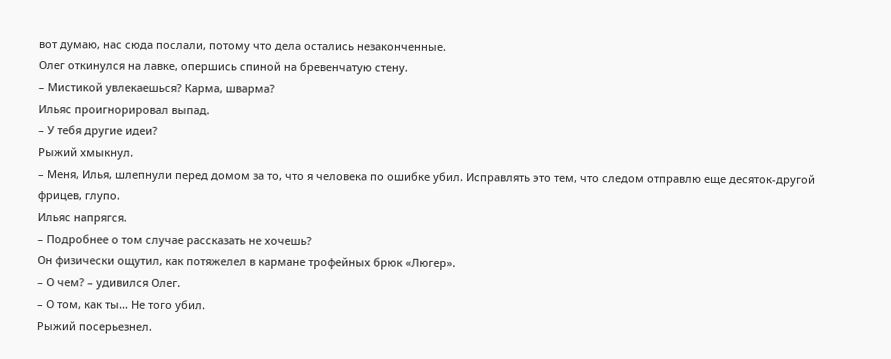вот думаю, нас сюда послали, потому что дела остались незаконченные.
Олег откинулся на лавке, опершись спиной на бревенчатую стену.
– Мистикой увлекаешься? Карма, шварма?
Ильяс проигнорировал выпад.
– У тебя другие идеи?
Рыжий хмыкнул.
– Меня, Илья, шлепнули перед домом за то, что я человека по ошибке убил. Исправлять это тем, что следом отправлю еще десяток-другой фрицев, глупо.
Ильяс напрягся.
– Подробнее о том случае рассказать не хочешь?
Он физически ощутил, как потяжелел в кармане трофейных брюк «Люгер».
– О чем? – удивился Олег.
– О том, как ты… Не того убил.
Рыжий посерьезнел.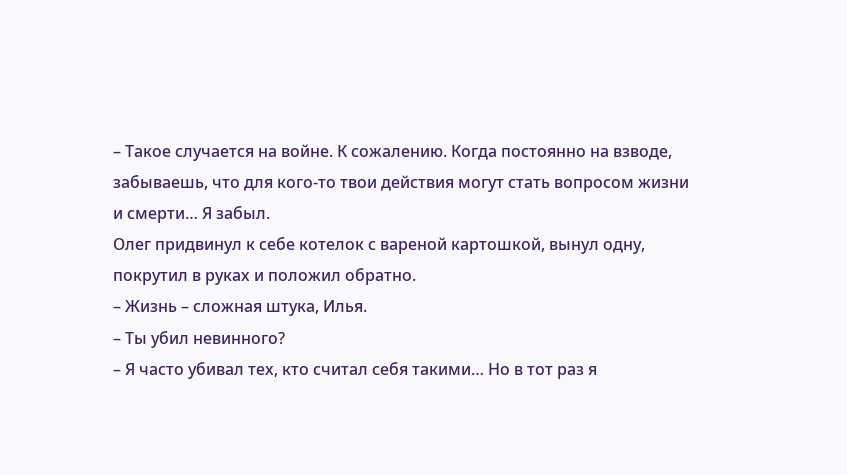– Такое случается на войне. К сожалению. Когда постоянно на взводе, забываешь, что для кого-то твои действия могут стать вопросом жизни и смерти… Я забыл.
Олег придвинул к себе котелок с вареной картошкой, вынул одну, покрутил в руках и положил обратно.
– Жизнь – сложная штука, Илья.
– Ты убил невинного?
– Я часто убивал тех, кто считал себя такими… Но в тот раз я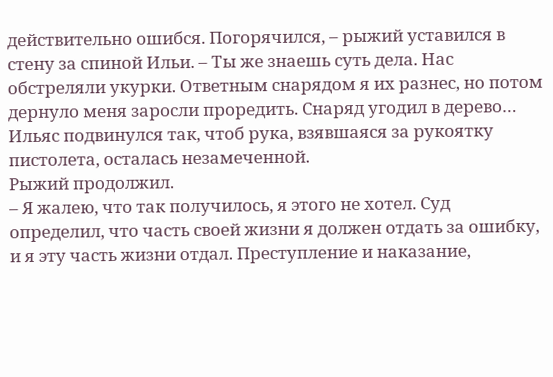действительно ошибся. Погорячился, – рыжий уставился в стену за спиной Ильи. – Ты же знаешь суть дела. Нас обстреляли укурки. Ответным снарядом я их разнес, но потом дернуло меня заросли проредить. Снаряд угодил в дерево…
Ильяс подвинулся так, чтоб рука, взявшаяся за рукоятку пистолета, осталась незамеченной.
Рыжий продолжил.
– Я жалею, что так получилось, я этого не хотел. Суд определил, что часть своей жизни я должен отдать за ошибку, и я эту часть жизни отдал. Преступление и наказание,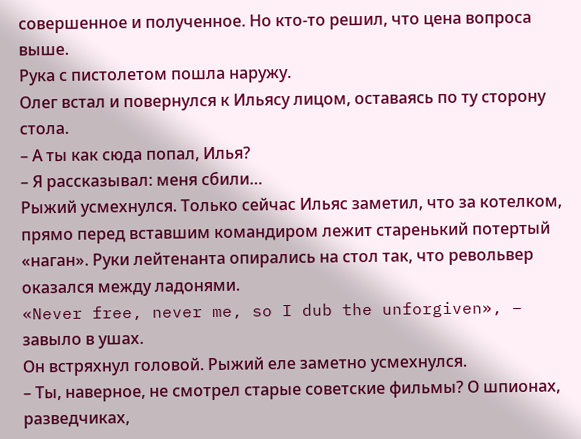совершенное и полученное. Но кто-то решил, что цена вопроса выше.
Рука с пистолетом пошла наружу.
Олег встал и повернулся к Ильясу лицом, оставаясь по ту сторону стола.
– А ты как сюда попал, Илья?
– Я рассказывал: меня сбили…
Рыжий усмехнулся. Только сейчас Ильяс заметил, что за котелком, прямо перед вставшим командиром лежит старенький потертый «наган». Руки лейтенанта опирались на стол так, что револьвер оказался между ладонями.
«Never free, never me, so I dub the unforgiven», – завыло в ушах.
Он встряхнул головой. Рыжий еле заметно усмехнулся.
– Ты, наверное, не смотрел старые советские фильмы? О шпионах, разведчиках,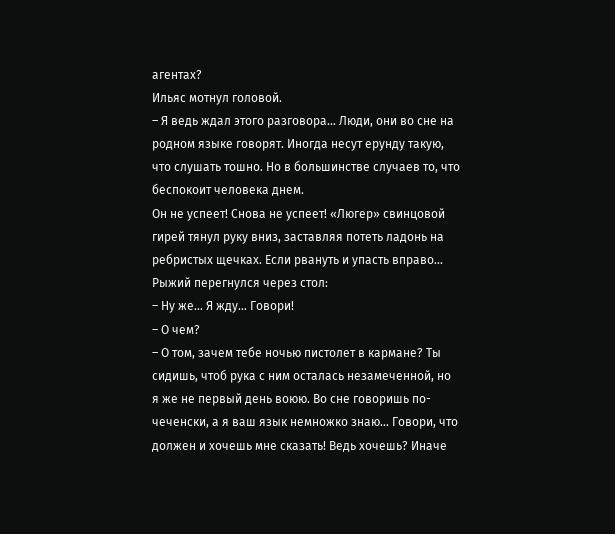агентах?
Ильяс мотнул головой.
– Я ведь ждал этого разговора… Люди, они во сне на родном языке говорят. Иногда несут ерунду такую, что слушать тошно. Но в большинстве случаев то, что беспокоит человека днем.
Он не успеет! Снова не успеет! «Люгер» свинцовой гирей тянул руку вниз, заставляя потеть ладонь на ребристых щечках. Если рвануть и упасть вправо…
Рыжий перегнулся через стол:
– Ну же… Я жду… Говори!
– О чем?
– О том, зачем тебе ночью пистолет в кармане? Ты сидишь, чтоб рука с ним осталась незамеченной, но я же не первый день воюю. Во сне говоришь по-чеченски, а я ваш язык немножко знаю… Говори, что должен и хочешь мне сказать! Ведь хочешь? Иначе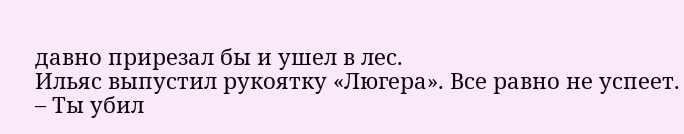давно прирезал бы и ушел в лес.
Ильяс выпустил рукоятку «Люгера». Все равно не успеет.
– Ты убил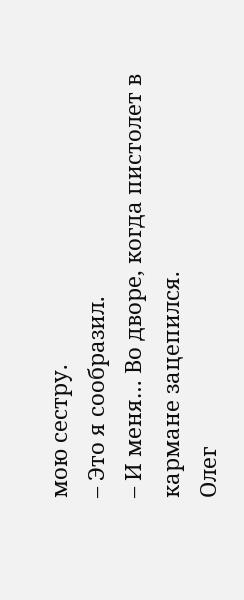мою сестру.
– Это я сообразил.
– И меня… Во дворе, когда пистолет в кармане зацепился.
Олег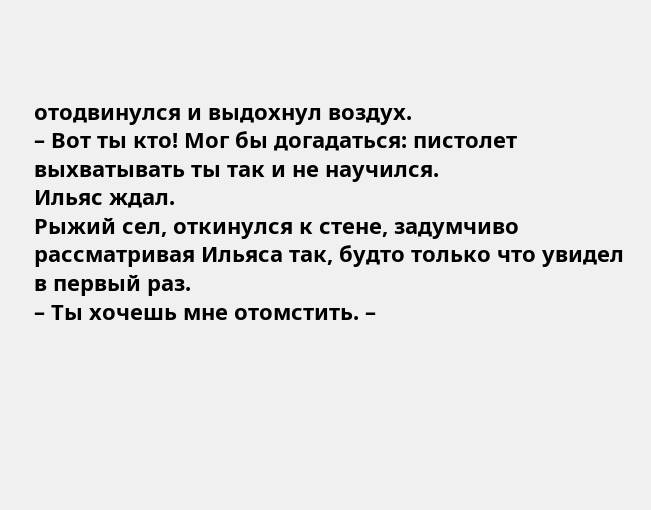отодвинулся и выдохнул воздух.
– Вот ты кто! Мог бы догадаться: пистолет выхватывать ты так и не научился.
Ильяс ждал.
Рыжий сел, откинулся к стене, задумчиво рассматривая Ильяса так, будто только что увидел в первый раз.
– Ты хочешь мне отомстить. –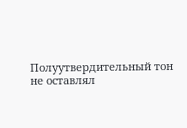Полуутвердительный тон не оставлял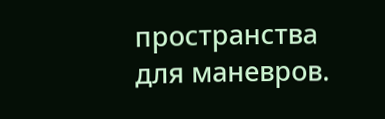пространства для маневров.